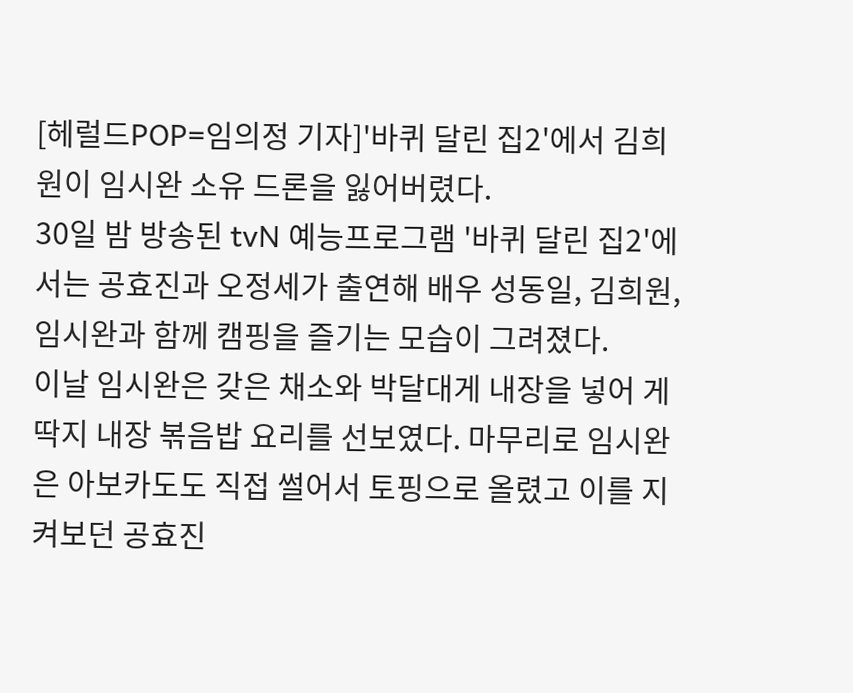[헤럴드POP=임의정 기자]'바퀴 달린 집2'에서 김희원이 임시완 소유 드론을 잃어버렸다.
30일 밤 방송된 tvN 예능프로그램 '바퀴 달린 집2'에서는 공효진과 오정세가 출연해 배우 성동일, 김희원, 임시완과 함께 캠핑을 즐기는 모습이 그려졌다.
이날 임시완은 갖은 채소와 박달대게 내장을 넣어 게딱지 내장 볶음밥 요리를 선보였다. 마무리로 임시완은 아보카도도 직접 썰어서 토핑으로 올렸고 이를 지켜보던 공효진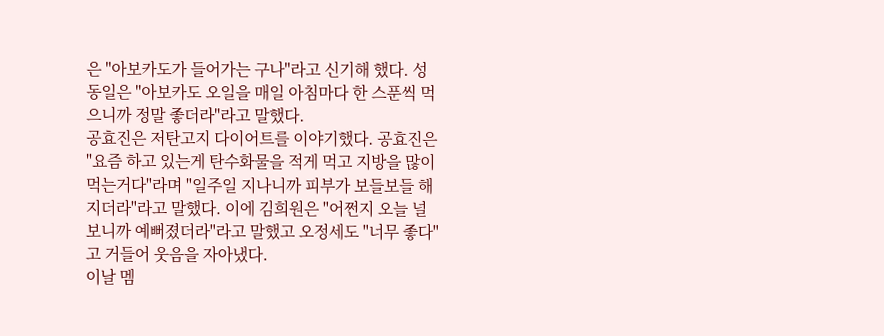은 "아보카도가 들어가는 구나"라고 신기해 했다. 성동일은 "아보카도 오일을 매일 아침마다 한 스푼씩 먹으니까 정말 좋더라"라고 말했다.
공효진은 저탄고지 다이어트를 이야기했다. 공효진은 "요즘 하고 있는게 탄수화물을 적게 먹고 지방을 많이 먹는거다"라며 "일주일 지나니까 피부가 보들보들 해지더라"라고 말했다. 이에 김희원은 "어쩐지 오늘 널 보니까 예뻐졌더라"라고 말했고 오정세도 "너무 좋다"고 거들어 웃음을 자아냈다.
이날 멤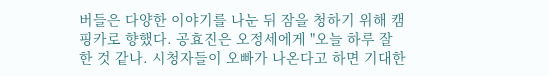버들은 다양한 이야기를 나눈 뒤 잠을 청하기 위해 캠핑카로 향했다. 공효진은 오정세에게 "오늘 하루 잘 한 것 같나. 시청자들이 오빠가 나온다고 하면 기대한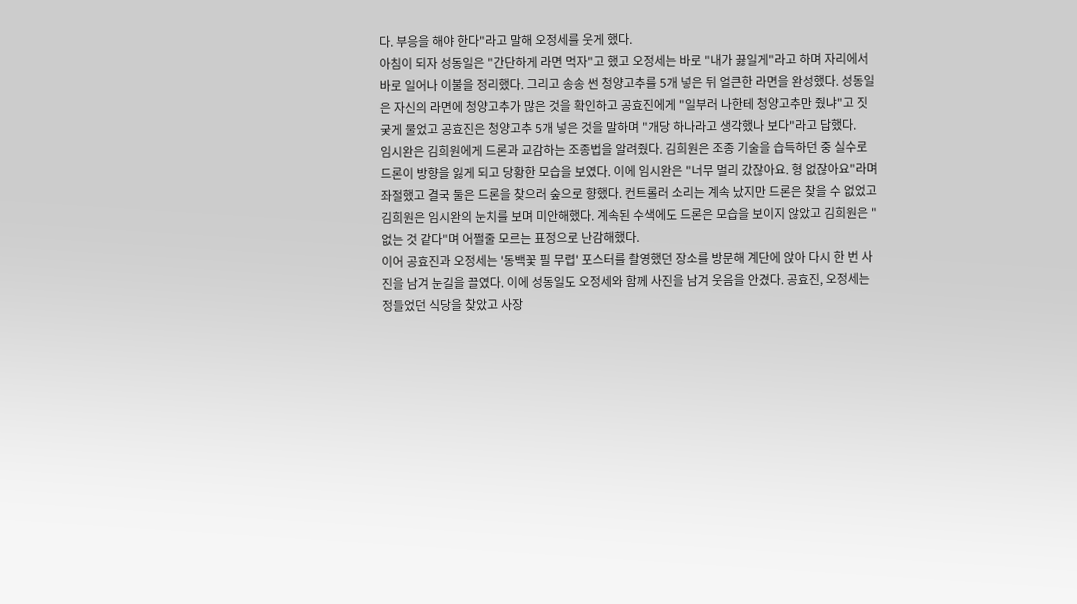다. 부응을 해야 한다"라고 말해 오정세를 웃게 했다.
아침이 되자 성동일은 "간단하게 라면 먹자"고 했고 오정세는 바로 "내가 끓일게"라고 하며 자리에서 바로 일어나 이불을 정리했다. 그리고 송송 썬 청양고추를 5개 넣은 뒤 얼큰한 라면을 완성했다. 성동일은 자신의 라면에 청양고추가 많은 것을 확인하고 공효진에게 "일부러 나한테 청양고추만 줬냐"고 짓궂게 물었고 공효진은 청양고추 5개 넣은 것을 말하며 "개당 하나라고 생각했나 보다"라고 답했다.
임시완은 김희원에게 드론과 교감하는 조종법을 알려줬다. 김희원은 조종 기술을 습득하던 중 실수로 드론이 방향을 잃게 되고 당황한 모습을 보였다. 이에 임시완은 "너무 멀리 갔잖아요. 형 없잖아요"라며 좌절했고 결국 둘은 드론을 찾으러 숲으로 향했다. 컨트롤러 소리는 계속 났지만 드론은 찾을 수 없었고 김희원은 임시완의 눈치를 보며 미안해했다. 계속된 수색에도 드론은 모습을 보이지 않았고 김희원은 "없는 것 같다"며 어쩔줄 모르는 표정으로 난감해했다.
이어 공효진과 오정세는 '동백꽃 필 무렵' 포스터를 촬영했던 장소를 방문해 계단에 앉아 다시 한 번 사진을 남겨 눈길을 끌였다. 이에 성동일도 오정세와 함께 사진을 남겨 웃음을 안겼다. 공효진, 오정세는 정들었던 식당을 찾았고 사장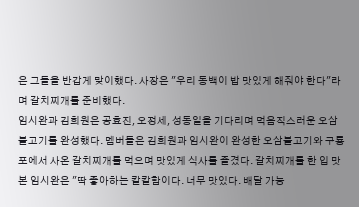은 그들을 반갑게 맞이했다. 사장은 "우리 동백이 밥 맛있게 해줘야 한다"라며 갈치찌개를 준비했다.
임시완과 김희원은 공효진, 오정세, 성동일을 기다리며 먹음직스러운 오삼불고기를 완성했다. 멤버들은 김희원과 임시완이 완성한 오삼불고기와 구룡포에서 사온 갈치찌개를 먹으며 맛있게 식사를 즐겼다. 갈치찌개를 한 입 맛본 임시완은 "딱 좋아하는 칼칼함이다. 너무 맛있다. 배달 가능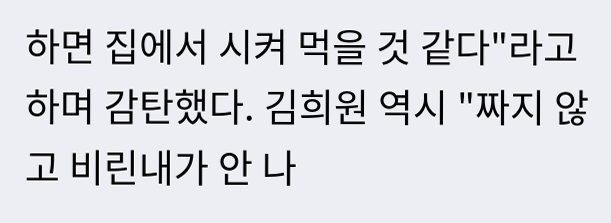하면 집에서 시켜 먹을 것 같다"라고 하며 감탄했다. 김희원 역시 "짜지 않고 비린내가 안 나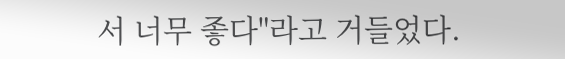서 너무 좋다"라고 거들었다.